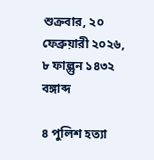শুক্রবার, ২০ ফেব্রুয়ারী ২০২৬, ৮ ফাল্গুন ১৪৩২ বঙ্গাব্দ

৪ পুলিশ হত্যা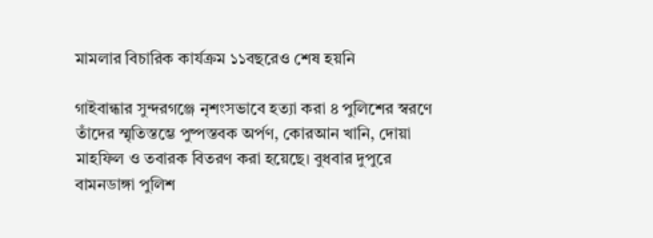মামলার বিচারিক কার্যক্রম ১১বছরেও শেষ হয়নি

গাইবান্ধার সুন্দরগঞ্জে নৃশংসভাবে হত্যা করা ৪ পুলিশের স্বরণে তাঁদের স্মৃতিস্তম্ভে পুষ্পস্তবক অর্পণ, কোরআন খানি, দোয়া মাহফিল ও তবারক বিতরণ করা হয়েছে। বুধবার দুপুরে বামনডাঙ্গা পুলিশ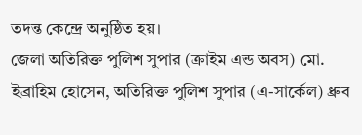তদন্ত কেন্দ্রে অনুষ্ঠিত হয়।
জেলা অতিরিক্ত পুলিশ সুপার (ক্রাইম এন্ড অবস) মো. ইব্রাহিম হোসেন, অতিরিক্ত পুলিশ সুপার (এ-সার্কেল) ধ্রুব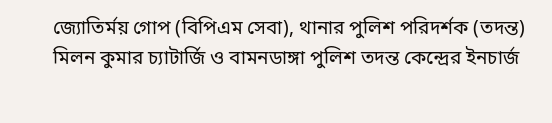জ্যোতির্ময় গোপ (বিপিএম সেবা), থানার পুলিশ পরিদর্শক (তদন্ত) মিলন কুমার চ্যাটার্জি ও বামনডাঙ্গা পুলিশ তদন্ত কেন্দ্রের ইনচার্জ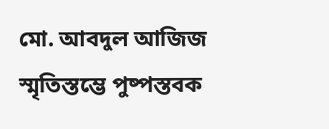মো. আবদুল আজিজ স্মৃতিস্তম্ভে পুষ্পস্তবক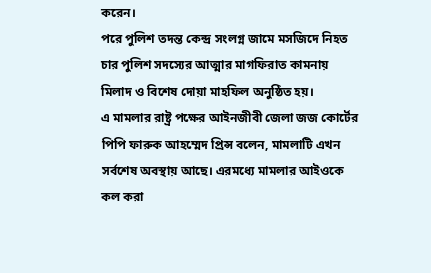করেন।
পরে পুলিশ তদন্ত কেন্দ্র সংলগ্ন জামে মসজিদে নিহত চার পুলিশ সদস্যের আত্মার মাগফিরাত কামনায় মিলাদ ও বিশেষ দোয়া মাহফিল অনুষ্ঠিত হয়।
এ মামলার রাষ্ট্র পক্ষের আইনজীবী জেলা জজ কোর্টের পিপি ফারুক আহম্মেদ প্রিন্স বলেন, মামলাটি এখন সর্বশেষ অবস্থায় আছে। এরমধ্যে মামলার আইওকে কল করা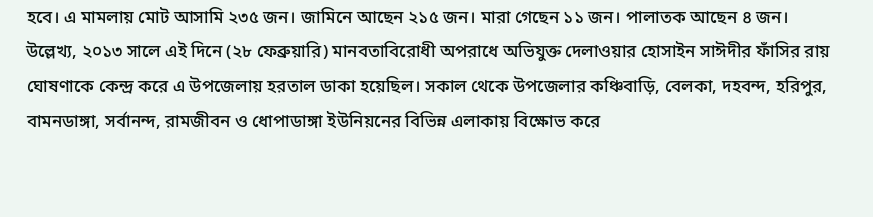হবে। এ মামলায় মোট আসামি ২৩৫ জন। জামিনে আছেন ২১৫ জন। মারা গেছেন ১১ জন। পালাতক আছেন ৪ জন।
উল্লেখ্য, ২০১৩ সালে এই দিনে (২৮ ফেব্রুয়ারি) মানবতাবিরোধী অপরাধে অভিযুক্ত দেলাওয়ার হোসাইন সাঈদীর ফাঁসির রায় ঘোষণাকে কেন্দ্র করে এ উপজেলায় হরতাল ডাকা হয়েছিল। সকাল থেকে উপজেলার কঞ্চিবাড়ি, বেলকা, দহবন্দ, হরিপুর, বামনডাঙ্গা, সর্বানন্দ, রামজীবন ও ধোপাডাঙ্গা ইউনিয়নের বিভিন্ন এলাকায় বিক্ষোভ করে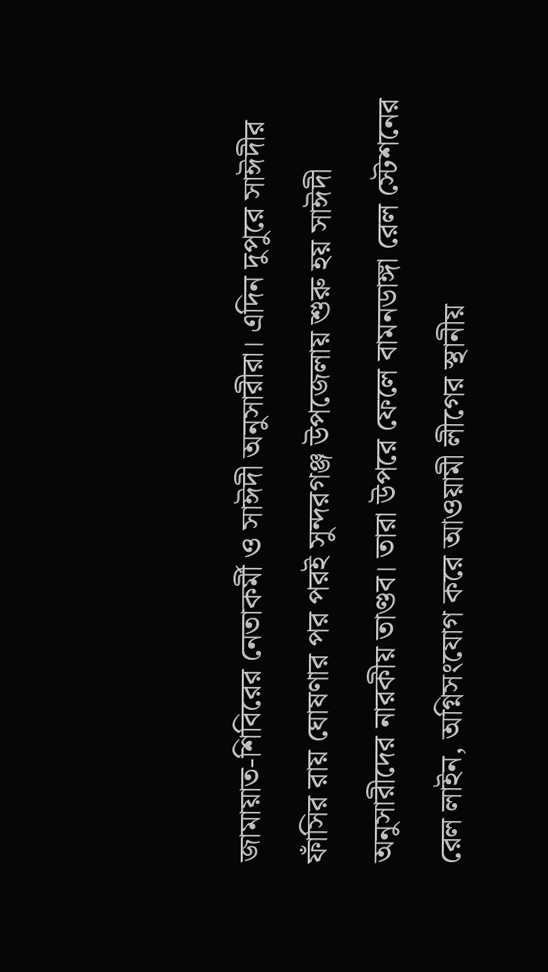জামায়াত-শিবিরের নেতাকর্মী ও সাঈদী অনুসারীরা। এদিন দুপুরে সাঈদীর ফাঁসির রায় ঘোষণার পর পরই সুন্দরগঞ্জ উপজেলায় শুরু হয় সাঈদী অনুসারীদের নারকীয় তাণ্ডব। তারা উপরে ফেলে বামনডাঙ্গা রেল স্টেশনের রেল লাইন, অগ্নিসংযোগ করে আওয়ামী লীগের স্থানীয়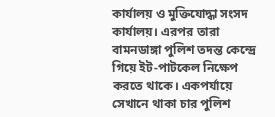কার্যালয় ও মুক্তিযোদ্ধা সংসদ কার্যালয়। এরপর তারা বামনডাঙ্গা পুলিশ তদন্ত কেন্দ্রে গিয়ে ইট-পাটকেল নিক্ষেপ করতে থাকে। একপর্যায়ে সেখানে থাকা চার পুলিশ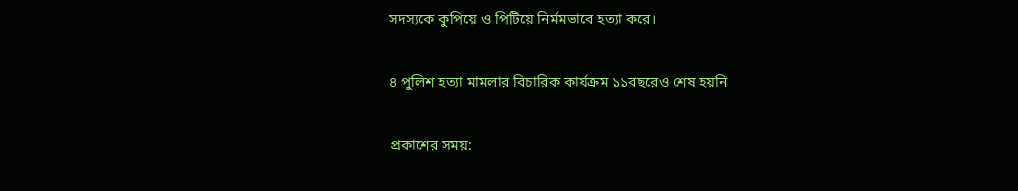সদস্যকে কুপিয়ে ও পিটিয়ে নির্মমভাবে হত্যা করে।

৪ পুলিশ হত্যা মামলার বিচারিক কার্যক্রম ১১বছরেও শেষ হয়নি

প্রকাশের সময়: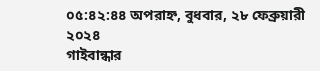০৫:৪২:৪৪ অপরাহ্ন, বুধবার, ২৮ ফেব্রুয়ারী ২০২৪
গাইবান্ধার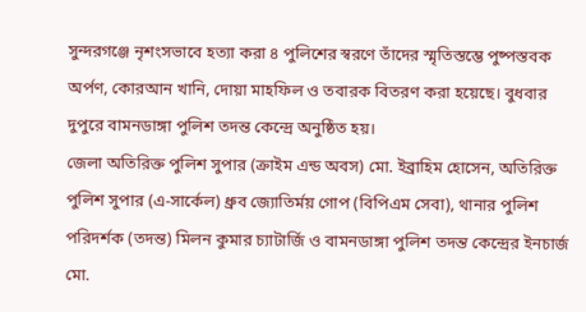সুন্দরগঞ্জে নৃশংসভাবে হত্যা করা ৪ পুলিশের স্বরণে তাঁদের স্মৃতিস্তম্ভে পুষ্পস্তবক অর্পণ, কোরআন খানি, দোয়া মাহফিল ও তবারক বিতরণ করা হয়েছে। বুধবার দুপুরে বামনডাঙ্গা পুলিশ তদন্ত কেন্দ্রে অনুষ্ঠিত হয়।
জেলা অতিরিক্ত পুলিশ সুপার (ক্রাইম এন্ড অবস) মো. ইব্রাহিম হোসেন, অতিরিক্ত পুলিশ সুপার (এ-সার্কেল) ধ্রুব জ্যোতির্ময় গোপ (বিপিএম সেবা), থানার পুলিশ পরিদর্শক (তদন্ত) মিলন কুমার চ্যাটার্জি ও বামনডাঙ্গা পুলিশ তদন্ত কেন্দ্রের ইনচার্জ মো.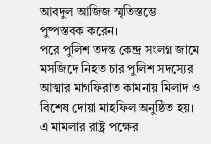আবদুল আজিজ স্মৃতিস্তম্ভে পুষ্পস্তবক করেন।
পরে পুলিশ তদন্ত কেন্দ্র সংলগ্ন জামে মসজিদে নিহত চার পুলিশ সদস্যের আত্মার মাগফিরাত কামনায় মিলাদ ও বিশেষ দোয়া মাহফিল অনুষ্ঠিত হয়।
এ মামলার রাষ্ট্র পক্ষের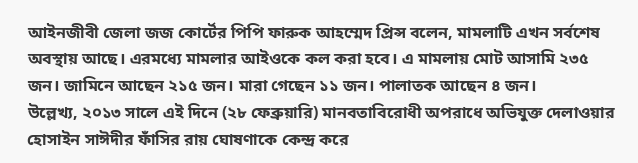আইনজীবী জেলা জজ কোর্টের পিপি ফারুক আহম্মেদ প্রিন্স বলেন, মামলাটি এখন সর্বশেষ অবস্থায় আছে। এরমধ্যে মামলার আইওকে কল করা হবে। এ মামলায় মোট আসামি ২৩৫ জন। জামিনে আছেন ২১৫ জন। মারা গেছেন ১১ জন। পালাতক আছেন ৪ জন।
উল্লেখ্য, ২০১৩ সালে এই দিনে (২৮ ফেব্রুয়ারি) মানবতাবিরোধী অপরাধে অভিযুক্ত দেলাওয়ার হোসাইন সাঈদীর ফাঁসির রায় ঘোষণাকে কেন্দ্র করে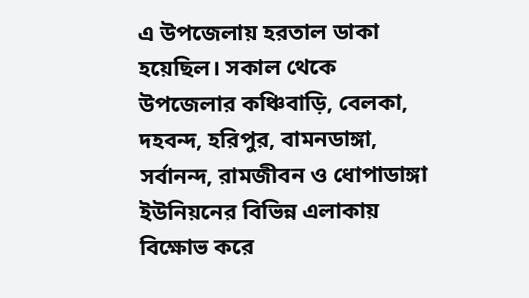এ উপজেলায় হরতাল ডাকা হয়েছিল। সকাল থেকে উপজেলার কঞ্চিবাড়ি, বেলকা, দহবন্দ, হরিপুর, বামনডাঙ্গা, সর্বানন্দ, রামজীবন ও ধোপাডাঙ্গা ইউনিয়নের বিভিন্ন এলাকায় বিক্ষোভ করে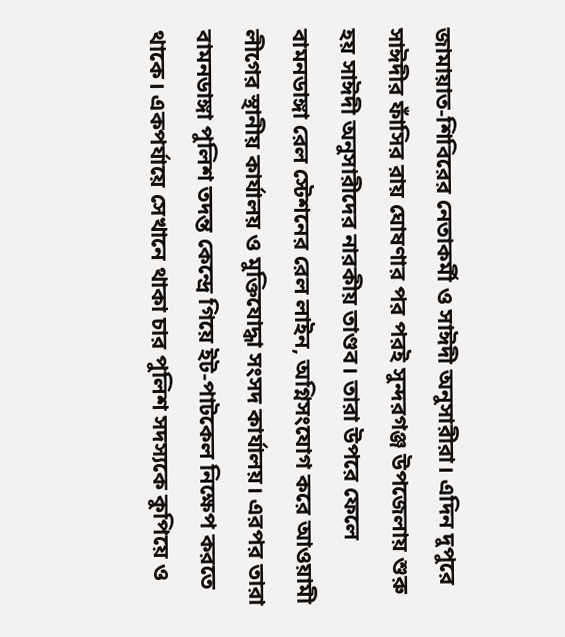জামায়াত-শিবিরের নেতাকর্মী ও সাঈদী অনুসারীরা। এদিন দুপুরে সাঈদীর ফাঁসির রায় ঘোষণার পর পরই সুন্দরগঞ্জ উপজেলায় শুরু হয় সাঈদী অনুসারীদের নারকীয় তাণ্ডব। তারা উপরে ফেলে বামনডাঙ্গা রেল স্টেশনের রেল লাইন, অগ্নিসংযোগ করে আওয়ামী লীগের স্থানীয় কার্যালয় ও মুক্তিযোদ্ধা সংসদ কার্যালয়। এরপর তারা বামনডাঙ্গা পুলিশ তদন্ত কেন্দ্রে গিয়ে ইট-পাটকেল নিক্ষেপ করতে থাকে। একপর্যায়ে সেখানে থাকা চার পুলিশ সদস্যকে কুপিয়ে ও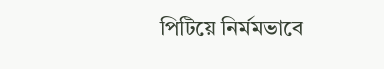পিটিয়ে নির্মমভাবে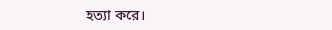হত্যা করে।